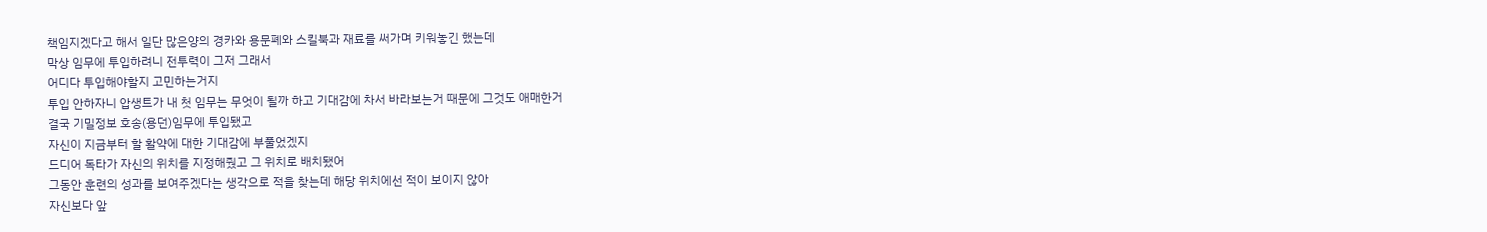책임지겠다고 해서 일단 많은양의 경카와 용문폐와 스킬북과 재료를 써가며 키워놓긴 했는데
막상 임무에 투입하려니 전투력이 그저 그래서
어디다 투입해야할지 고민하는거지
투입 안하자니 압생트가 내 첫 임무는 무엇이 될까 하고 기대감에 차서 바라보는거 때문에 그것도 애매한거
결국 기밀정보 호송(용던)임무에 투입됐고
자신이 지금부터 할 활약에 대한 기대감에 부풀었겠지
드디어 독타가 자신의 위치를 지정해줬고 그 위치로 배치됐어
그동안 훈련의 성과를 보여주겠다는 생각으로 적을 찾는데 해당 위치에선 적이 보이지 않아
자신보다 앞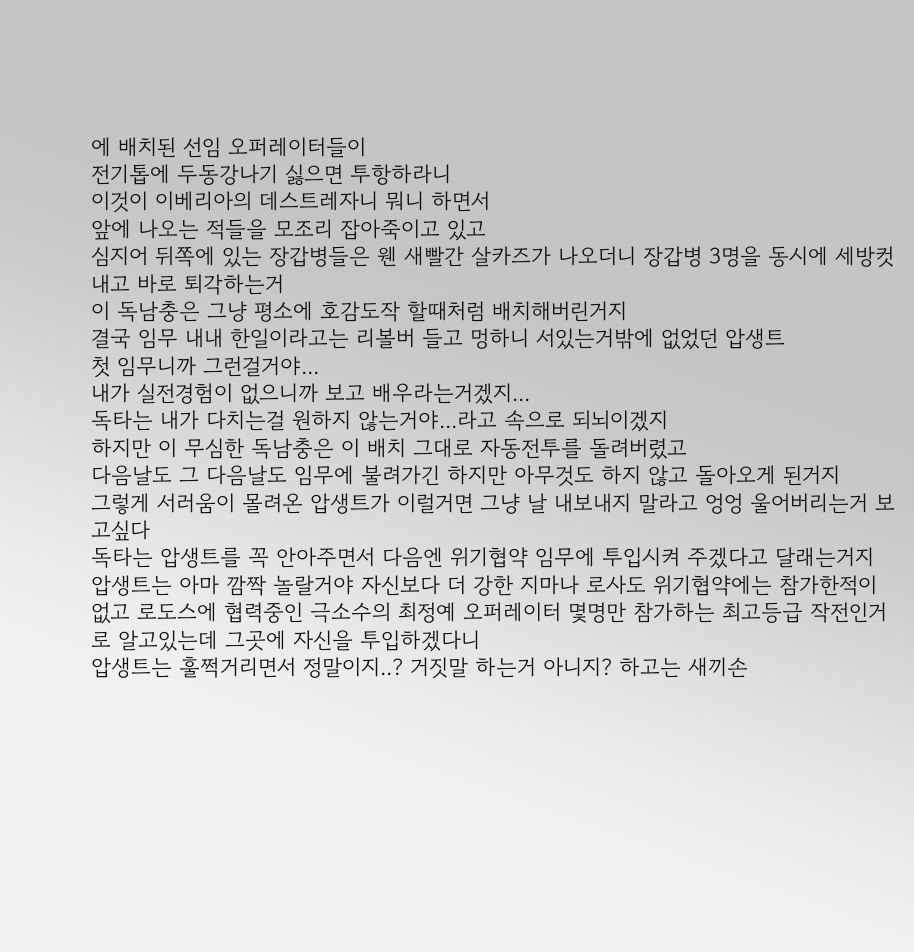에 배치된 선임 오퍼레이터들이
전기톱에 두동강나기 싫으면 투항하라니
이것이 이베리아의 데스트레자니 뭐니 하면서
앞에 나오는 적들을 모조리 잡아죽이고 있고
심지어 뒤쪽에 있는 장갑병들은 웬 새빨간 살카즈가 나오더니 장갑병 3명을 동시에 세방컷 내고 바로 퇴각하는거
이 독남충은 그냥 평소에 호감도작 할때처럼 배치해버린거지
결국 임무 내내 한일이라고는 리볼버 들고 멍하니 서있는거밖에 없었던 압생트
첫 임무니까 그런걸거야...
내가 실전경험이 없으니까 보고 배우라는거겠지...
독타는 내가 다치는걸 원하지 않는거야...라고 속으로 되뇌이겠지
하지만 이 무심한 독남충은 이 배치 그대로 자동전투를 돌려버렸고
다음날도 그 다음날도 임무에 불려가긴 하지만 아무것도 하지 않고 돌아오게 된거지
그렇게 서러움이 몰려온 압생트가 이럴거면 그냥 날 내보내지 말라고 엉엉 울어버리는거 보고싶다
독타는 압생트를 꼭 안아주면서 다음엔 위기협약 임무에 투입시켜 주겠다고 달래는거지
압생트는 아마 깜짝 놀랄거야 자신보다 더 강한 지마나 로사도 위기협약에는 참가한적이 없고 로도스에 협력중인 극소수의 최정예 오퍼레이터 몇명만 참가하는 최고등급 작전인거로 알고있는데 그곳에 자신을 투입하겠다니
압생트는 훌쩍거리면서 정말이지..? 거짓말 하는거 아니지? 하고는 새끼손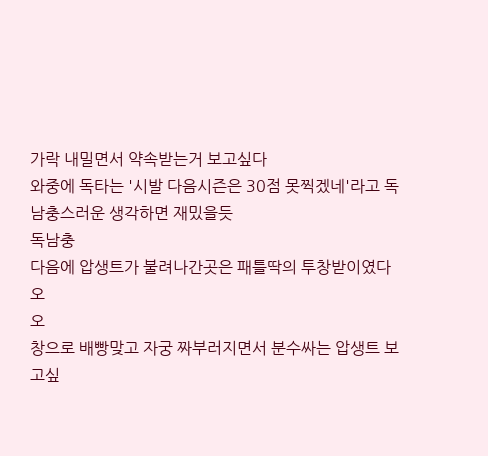가락 내밀면서 약속받는거 보고싶다
와중에 독타는 '시발 다음시즌은 30점 못찍겠네'라고 독남충스러운 생각하면 재밌을듯
독남충
다음에 압생트가 불려나간곳은 패틀딱의 투창받이였다
오
오
창으로 배빵맞고 자궁 짜부러지면서 분수싸는 압생트 보고싶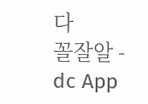다
꼴잘알 - dc App